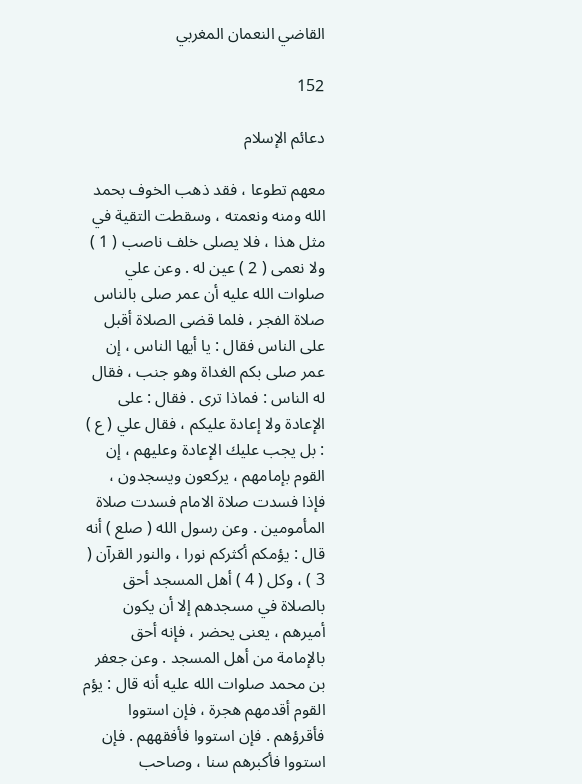القاضي النعمان المغربي

152

دعائم الإسلام

معهم تطوعا ، فقد ذهب الخوف بحمد الله ومنه ونعمته ، وسقطت التقية في مثل هذا ، فلا يصلى خلف ناصب ( 1 ) ولا نعمى ( 2 ) عين له . وعن علي صلوات الله عليه أن عمر صلى بالناس صلاة الفجر ، فلما قضى الصلاة أقبل على الناس فقال : يا أيها الناس ، إن عمر صلى بكم الغداة وهو جنب ، فقال له الناس : فماذا ترى . فقال : على الإعادة ولا إعادة عليكم ، فقال علي ( ع ) : بل يجب عليك الإعادة وعليهم ، إن القوم بإمامهم ، يركعون ويسجدون ، فإذا فسدت صلاة الامام فسدت صلاة المأمومين . وعن رسول الله ( صلع ) أنه قال : يؤمكم أكثركم نورا ، والنور القرآن ( 3 ) ، وكل ( 4 ) أهل المسجد أحق بالصلاة في مسجدهم إلا أن يكون أميرهم ، يعنى يحضر ، فإنه أحق بالإمامة من أهل المسجد . وعن جعفر بن محمد صلوات الله عليه أنه قال : يؤم القوم أقدمهم هجرة ، فإن استووا فأقرؤهم . فإن استووا فأفقههم . فإن استووا فأكبرهم سنا ، وصاحب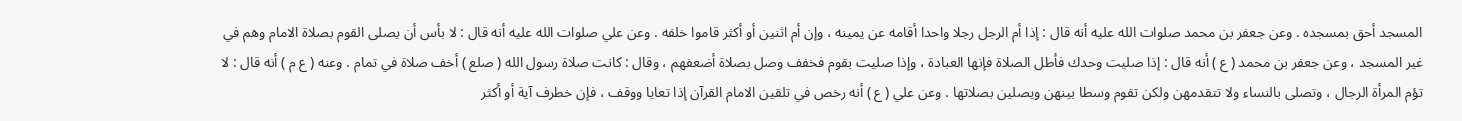المسجد أحق بمسجده . وعن جعفر بن محمد صلوات الله عليه أنه قال : إذا أم الرجل رجلا واحدا أقامه عن يمينه ، وإن أم اثنين أو أكثر قاموا خلفه . وعن علي صلوات الله عليه أنه قال : لا بأس أن يصلى القوم بصلاة الامام وهم في غير المسجد ، وعن جعفر بن محمد ( ع ) أنه قال : إذا صليت وحدك فأطل الصلاة فإنها العبادة ، وإذا صليت بقوم فخفف وصل بصلاة أضعفهم ، وقال : كانت صلاة رسول الله ( صلع ) أخف صلاة في تمام . وعنه ( ع م ) أنه قال : لا تؤم المرأة الرجال ، وتصلى بالنساء ولا تتقدمهن ولكن تقوم وسطا بينهن ويصلين بصلاتها . وعن علي ( ع ) أنه رخص في تلقين الامام القرآن إذا تعايا ووقف ، فإن خطرف آية أو أكثر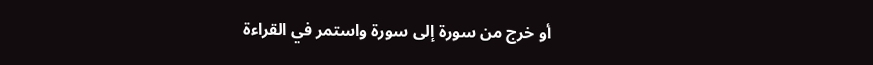أو خرج من سورة إلى سورة واستمر في القراءة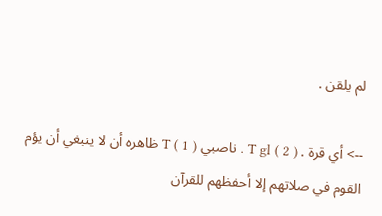لم يلقن .

--> أي قرة . T gl ( 2 ) . ناصبي T ( 1 ) ظاهره أن لا ينبغي أن يؤم القوم في صلاتهم إلا أحفظهم للقرآن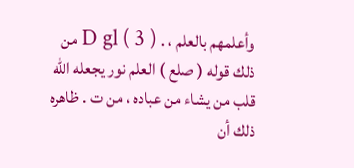وأعلمهم بالعلم ، . D gl ( 3 ) من ذلك قوله ( صلع ) العلم نور يجعله الله قلب من يشاء من عباده ، من ت . ظاهره ذلك أن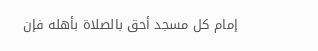إمام كل مسجد أحق بالصلاة بأهله فإن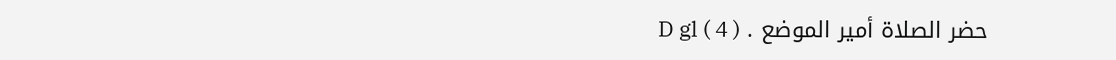حضر الصلاة أمير الموضع . D gl ( 4 )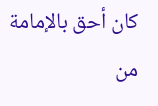كان أحق بالإمامة من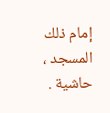إمام ذلك المسجد ، حاشية .